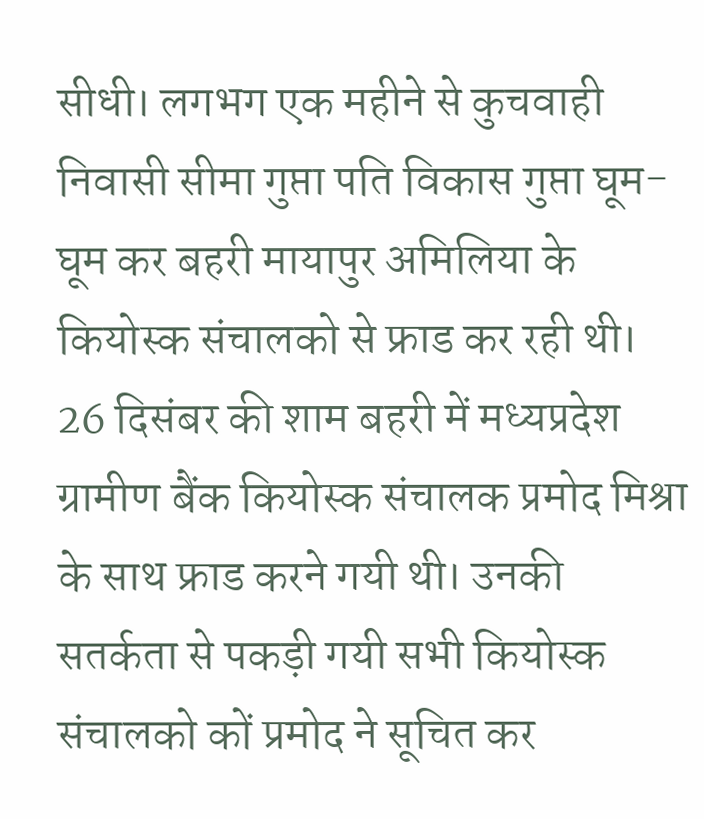सीधी। लगभग एक महीने से कुचवाही निवासी सीमा गुप्ता पति विकास गुप्ता घूम-घूम कर बहरी मायापुर अमिलिया के कियोस्क संचालको से फ्राड कर रही थी। 26 दिसंबर की शाम बहरी में मध्यप्रदेश ग्रामीण बैंक कियोस्क संचालक प्रमोद मिश्रा के साथ फ्राड करने गयी थी। उनकी सतर्कता से पकड़ी गयी सभी कियोस्क संचालको कों प्रमोद ने सूचित कर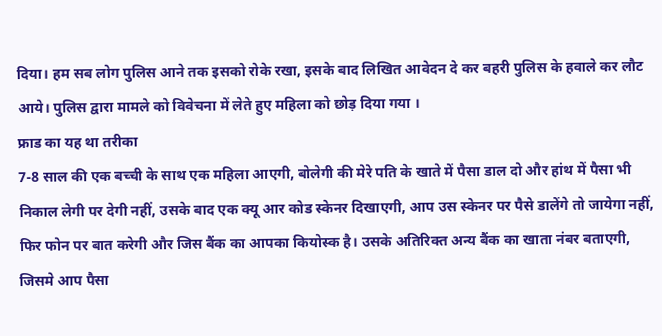दिया। हम सब लोग पुलिस आने तक इसको रोके रखा, इसके बाद लिखित आवेदन दे कर बहरी पुलिस के हवाले कर लौट आये। पुलिस द्वारा मामले को विवेचना में लेते हुए महिला को छोड़ दिया गया ।
फ्राड का यह था तरीका
7-8 साल की एक बच्ची के साथ एक महिला आएगी, बोलेगी की मेरे पति के खाते में पैसा डाल दो और हांथ में पैसा भी निकाल लेगी पर देगी नहीं, उसके बाद एक क्यू आर कोड स्केनर दिखाएगी, आप उस स्केनर पर पैसे डालेंगे तो जायेगा नहीं, फिर फोन पर बात करेगी और जिस बैंक का आपका कियोस्क है। उसके अतिरिक्त अन्य बैंक का खाता नंबर बताएगी, जिसमे आप पैसा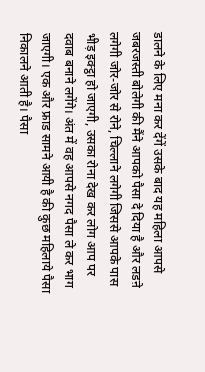डालने के लिए मना कर देंगें उसके बाद यह महिला आपसे जबरजस्ती बोलेगी की मैंने आपको पैसा दे दिया है और लडऩे लगेगी जोर-जोर से रोने, चिल्लाने लगेगी जिससे आपके पास भीड़ इक्ट्ठा हो जाएगी, उसका रोना देख कर लोग आप पर दवाब बनाने लगेंगे। अंत में वह आपसे नगद पैसा ले कर भाग जाएगी। एक और फ्राड सामने आयी है की कुछ महिलाये पैसा निकालने आती है। पैसा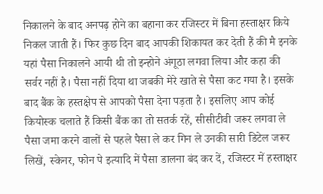निकालने के बाद अनपढ़ होने का बहाना कर रजिस्टर में बिना हस्ताक्षर किये निकल जाती हैं। फिर कुछ दिन बाद आपकी शिकायत कर देती हैं की मै इनके यहां पैसा निकालने आयी थी तो इन्होने अंगूठा लगवा लिया और कहा की सर्वर नहीं है। पैसा नहीं दिया था जबकी मेरे खाते से पैसा कट गया है। इसके बाद बैंक के हस्तक्षेप से आपको पैसा देना पड़ता है। इसलिए आप कोई कियोस्क चलाते हैं किसी बैंक का तो सतर्क रहें, सीसीटीवी जरूर लगवा ले पैसा जमा करने वालों से पहले पैसा ले कर गिन ले उनकी सारी डिटेल जरूर लिखें, स्केनर, फोन पे इत्यादि में पैसा डालना बंद कर दें, रजिस्टर में हस्ताक्षर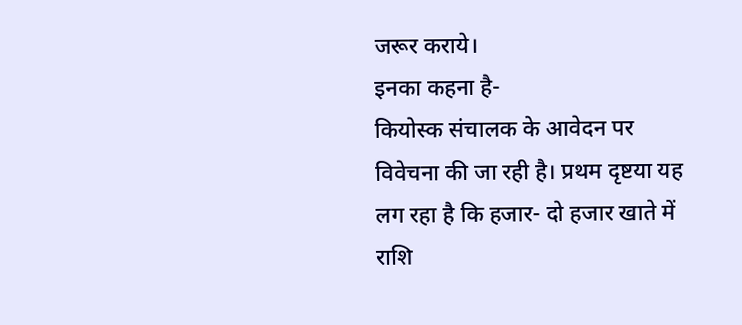जरूर कराये।
इनका कहना है-
कियोस्क संचालक के आवेदन पर विवेचना की जा रही है। प्रथम दृष्टया यह लग रहा है कि हजार- दो हजार खाते में राशि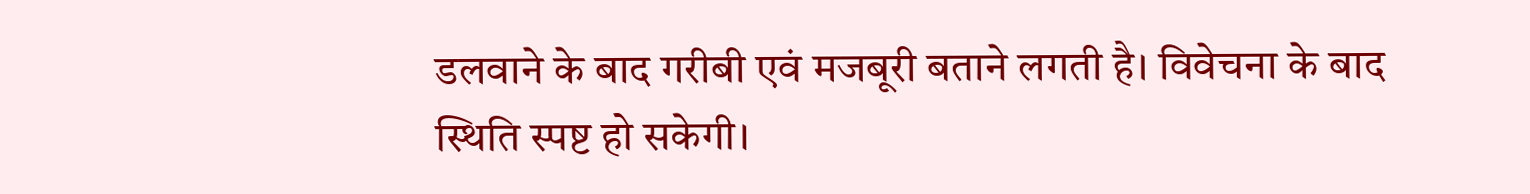डलवाने के बाद गरीबी एवं मजबूरी बताने लगती है। विवेचना के बाद स्थिति स्पष्ट हो सकेगी।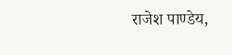राजेश पाण्डेय,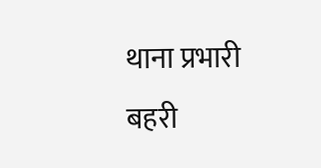थाना प्रभारी बहरी